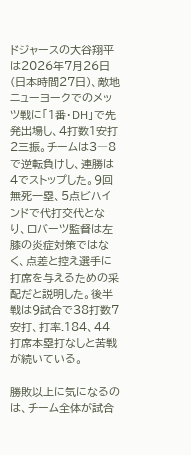ドジャースの大谷翔平は2026年7月26日(日本時間27日)、敵地ニューヨークでのメッツ戦に「1番・DH」で先発出場し、4打数1安打2三振。チームは3―8で逆転負けし、連勝は4でストップした。9回無死一塁、5点ビハインドで代打交代となり、ロバーツ監督は左膝の炎症対策ではなく、点差と控え選手に打席を与えるための采配だと説明した。後半戦は9試合で38打数7安打、打率.184、44打席本塁打なしと苦戦が続いている。

勝敗以上に気になるのは、チーム全体が試合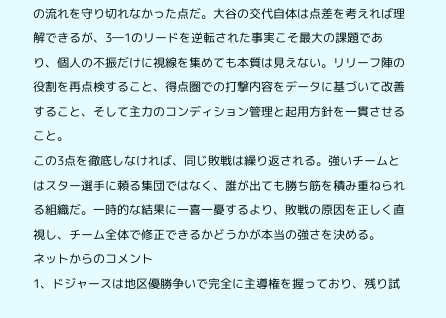の流れを守り切れなかった点だ。大谷の交代自体は点差を考えれば理解できるが、3―1のリードを逆転された事実こそ最大の課題であり、個人の不振だけに視線を集めても本質は見えない。リリーフ陣の役割を再点検すること、得点圏での打撃内容をデータに基づいて改善すること、そして主力のコンディション管理と起用方針を一貫させること。
この3点を徹底しなければ、同じ敗戦は繰り返される。強いチームとはスター選手に頼る集団ではなく、誰が出ても勝ち筋を積み重ねられる組織だ。一時的な結果に一喜一憂するより、敗戦の原因を正しく直視し、チーム全体で修正できるかどうかが本当の強さを決める。
ネットからのコメント
1、ドジャースは地区優勝争いで完全に主導権を握っており、残り試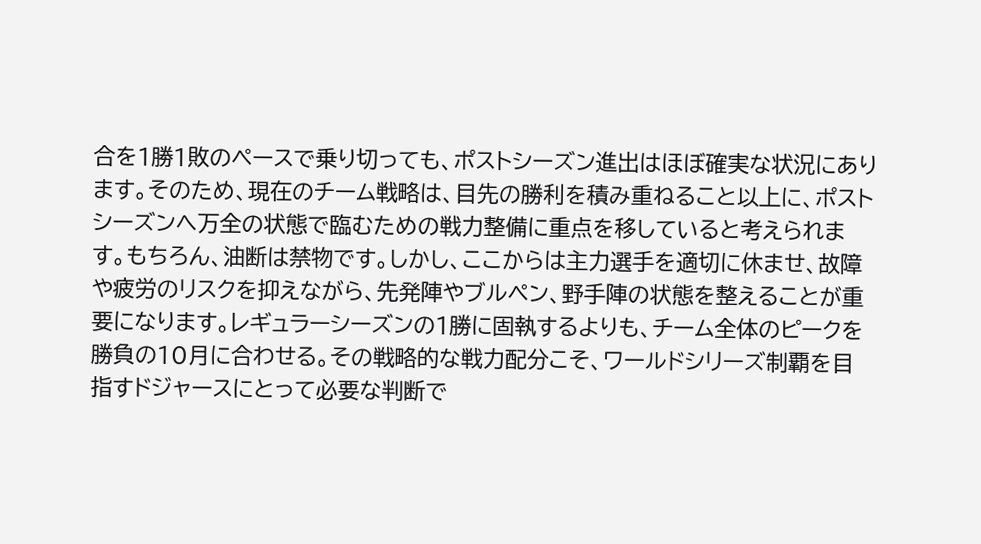合を1勝1敗のペースで乗り切っても、ポストシーズン進出はほぼ確実な状況にあります。そのため、現在のチーム戦略は、目先の勝利を積み重ねること以上に、ポストシーズンへ万全の状態で臨むための戦力整備に重点を移していると考えられます。もちろん、油断は禁物です。しかし、ここからは主力選手を適切に休ませ、故障や疲労のリスクを抑えながら、先発陣やブルペン、野手陣の状態を整えることが重要になります。レギュラーシーズンの1勝に固執するよりも、チーム全体のピークを勝負の10月に合わせる。その戦略的な戦力配分こそ、ワールドシリーズ制覇を目指すドジャースにとって必要な判断で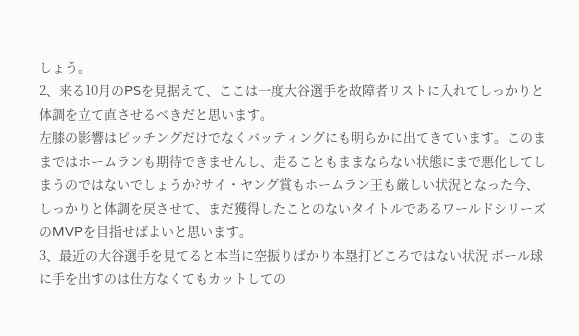しょう。
2、来る10月のPSを見据えて、ここは一度大谷選手を故障者リストに入れてしっかりと体調を立て直させるべきだと思います。
左膝の影響はピッチングだけでなくバッティングにも明らかに出てきています。このままではホームランも期待できませんし、走ることもままならない状態にまで悪化してしまうのではないでしょうか?サイ・ヤング賞もホームラン王も厳しい状況となった今、しっかりと体調を戻させて、まだ獲得したことのないタイトルであるワールドシリーズのMVPを目指せばよいと思います。
3、最近の大谷選手を見てると本当に空振りばかり本塁打どころではない状況 ボール球に手を出すのは仕方なくてもカットしての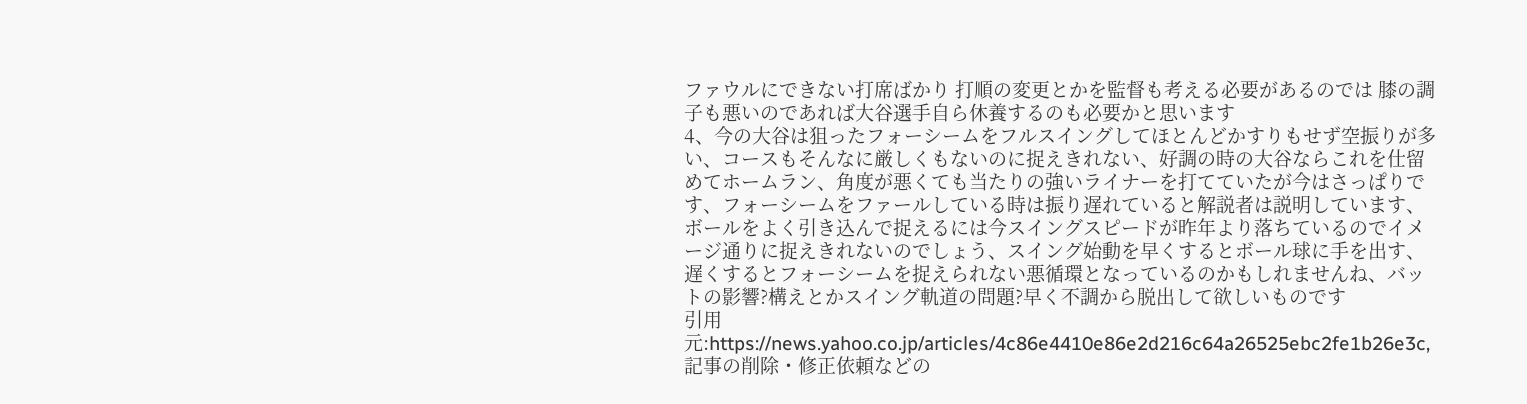ファウルにできない打席ばかり 打順の変更とかを監督も考える必要があるのでは 膝の調子も悪いのであれば大谷選手自ら休養するのも必要かと思います
4、今の大谷は狙ったフォーシームをフルスイングしてほとんどかすりもせず空振りが多い、コースもそんなに厳しくもないのに捉えきれない、好調の時の大谷ならこれを仕留めてホームラン、角度が悪くても当たりの強いライナーを打てていたが今はさっぱりです、フォーシームをファールしている時は振り遅れていると解説者は説明しています、ボールをよく引き込んで捉えるには今スイングスピードが昨年より落ちているのでイメージ通りに捉えきれないのでしょう、スイング始動を早くするとボール球に手を出す、遅くするとフォーシームを捉えられない悪循環となっているのかもしれませんね、バットの影響?構えとかスイング軌道の問題?早く不調から脱出して欲しいものです
引用元:https://news.yahoo.co.jp/articles/4c86e4410e86e2d216c64a26525ebc2fe1b26e3c,記事の削除・修正依頼などの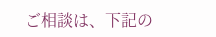ご相談は、下記の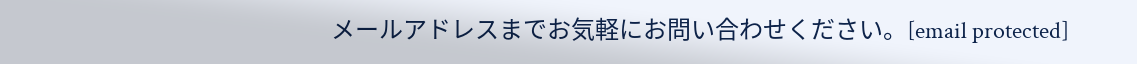メールアドレスまでお気軽にお問い合わせください。[email protected]